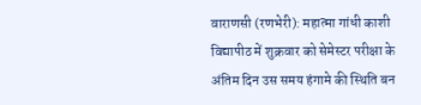वाराणसी (रणभेरी): महात्मा गांधी काशी विद्यापीठ में शुक्रवार को सेमेस्टर परीक्षा के अंतिम दिन उस समय हंगामे की स्थिति बन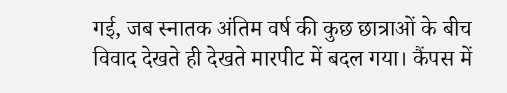गई, जब स्नातक अंतिम वर्ष की कुछ छात्राओं के बीच विवाद देखते ही देखते मारपीट में बदल गया। कैंपस में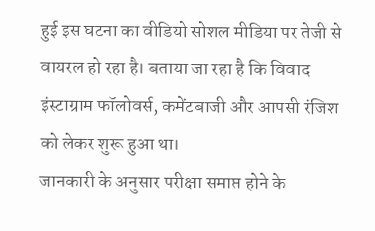हुई इस घटना का वीडियो सोशल मीडिया पर तेजी से वायरल हो रहा है। बताया जा रहा है कि विवाद इंस्टाग्राम फॉलोवर्स, कमेंटबाजी और आपसी रंजिश को लेकर शुरू हुआ था।
जानकारी के अनुसार परीक्षा समाप्त होने के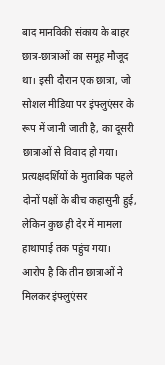बाद मानविकी संकाय के बाहर छात्र-छात्राओं का समूह मौजूद था। इसी दौरान एक छात्रा, जो सोशल मीडिया पर इंफ्लुएंसर के रूप में जानी जाती है, का दूसरी छात्राओं से विवाद हो गया। प्रत्यक्षदर्शियों के मुताबिक पहले दोनों पक्षों के बीच कहासुनी हुई, लेकिन कुछ ही देर में मामला हाथापाई तक पहुंच गया।
आरोप है कि तीन छात्राओं ने मिलकर इंफ्लुएंसर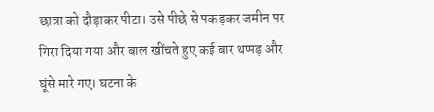छात्रा को दौड़ाकर पीटा। उसे पीछे से पकड़कर जमीन पर गिरा दिया गया और बाल खींचते हुए कई बार थप्पड़ और घूंसे मारे गए। घटना के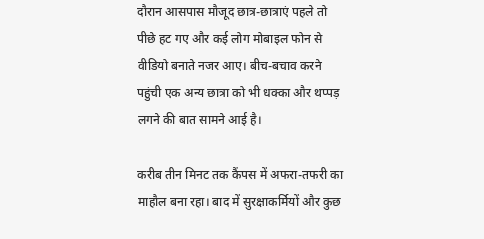दौरान आसपास मौजूद छात्र-छात्राएं पहले तो पीछे हट गए और कई लोग मोबाइल फोन से वीडियो बनाते नजर आए। बीच-बचाव करने पहुंची एक अन्य छात्रा को भी धक्का और थप्पड़ लगने की बात सामने आई है।

करीब तीन मिनट तक कैंपस में अफरा-तफरी का माहौल बना रहा। बाद में सुरक्षाकर्मियों और कुछ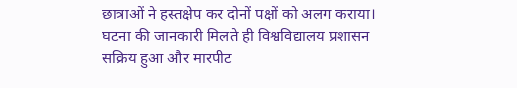छात्राओं ने हस्तक्षेप कर दोनों पक्षों को अलग कराया। घटना की जानकारी मिलते ही विश्वविद्यालय प्रशासन सक्रिय हुआ और मारपीट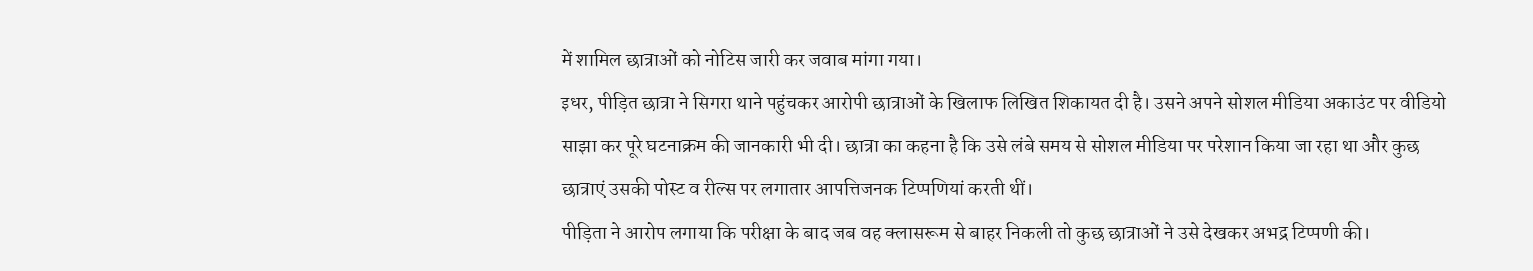में शामिल छात्राओं को नोटिस जारी कर जवाब मांगा गया।
इधर, पीड़ित छात्रा ने सिगरा थाने पहुंचकर आरोपी छात्राओं के खिलाफ लिखित शिकायत दी है। उसने अपने सोशल मीडिया अकाउंट पर वीडियो साझा कर पूरे घटनाक्रम की जानकारी भी दी। छात्रा का कहना है कि उसे लंबे समय से सोशल मीडिया पर परेशान किया जा रहा था और कुछ छात्राएं उसकी पोस्ट व रील्स पर लगातार आपत्तिजनक टिप्पणियां करती थीं।
पीड़िता ने आरोप लगाया कि परीक्षा के बाद जब वह क्लासरूम से बाहर निकली तो कुछ छात्राओं ने उसे देखकर अभद्र टिप्पणी की।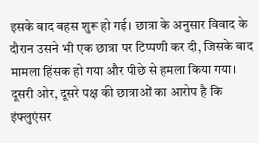इसके बाद बहस शुरू हो गई। छात्रा के अनुसार विवाद के दौरान उसने भी एक छात्रा पर टिप्पणी कर दी, जिसके बाद मामला हिंसक हो गया और पीछे से हमला किया गया।
दूसरी ओर, दूसरे पक्ष की छात्राओं का आरोप है कि इंफ्लुएंसर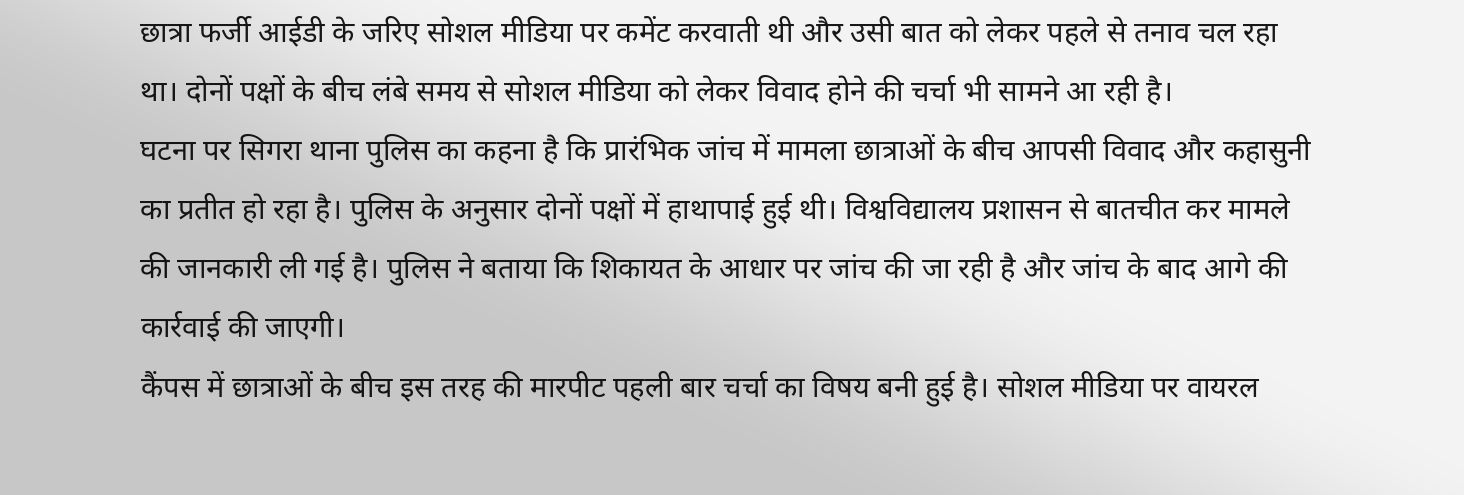छात्रा फर्जी आईडी के जरिए सोशल मीडिया पर कमेंट करवाती थी और उसी बात को लेकर पहले से तनाव चल रहा था। दोनों पक्षों के बीच लंबे समय से सोशल मीडिया को लेकर विवाद होने की चर्चा भी सामने आ रही है।
घटना पर सिगरा थाना पुलिस का कहना है कि प्रारंभिक जांच में मामला छात्राओं के बीच आपसी विवाद और कहासुनी का प्रतीत हो रहा है। पुलिस के अनुसार दोनों पक्षों में हाथापाई हुई थी। विश्वविद्यालय प्रशासन से बातचीत कर मामले की जानकारी ली गई है। पुलिस ने बताया कि शिकायत के आधार पर जांच की जा रही है और जांच के बाद आगे की कार्रवाई की जाएगी।
कैंपस में छात्राओं के बीच इस तरह की मारपीट पहली बार चर्चा का विषय बनी हुई है। सोशल मीडिया पर वायरल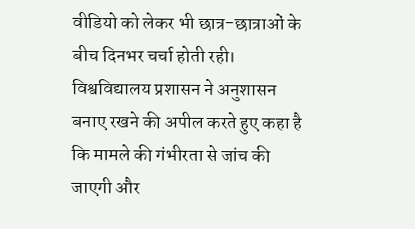वीडियो को लेकर भी छात्र-छात्राओं के बीच दिनभर चर्चा होती रही। विश्वविद्यालय प्रशासन ने अनुशासन बनाए रखने की अपील करते हुए कहा है कि मामले की गंभीरता से जांच की जाएगी और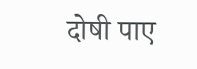दोषी पाए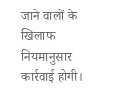जाने वालों के खिलाफ नियमानुसार कार्रवाई होगी।